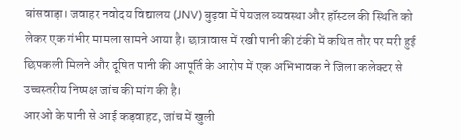बांसवाड़ा। जवाहर नवोदय विद्यालय (JNV) बुढ़वा में पेयजल व्यवस्था और हॉस्टल की स्थिति को लेकर एक गंभीर मामला सामने आया है। छात्रावास में रखी पानी की टंकी में कथित तौर पर मरी हुई छिपकली मिलने और दूषित पानी की आपूर्ति के आरोप में एक अभिभावक ने जिला कलेक्टर से उच्चस्तरीय निष्पक्ष जांच की मांग की है।
आरओ के पानी से आई कड़वाहट, जांच में खुली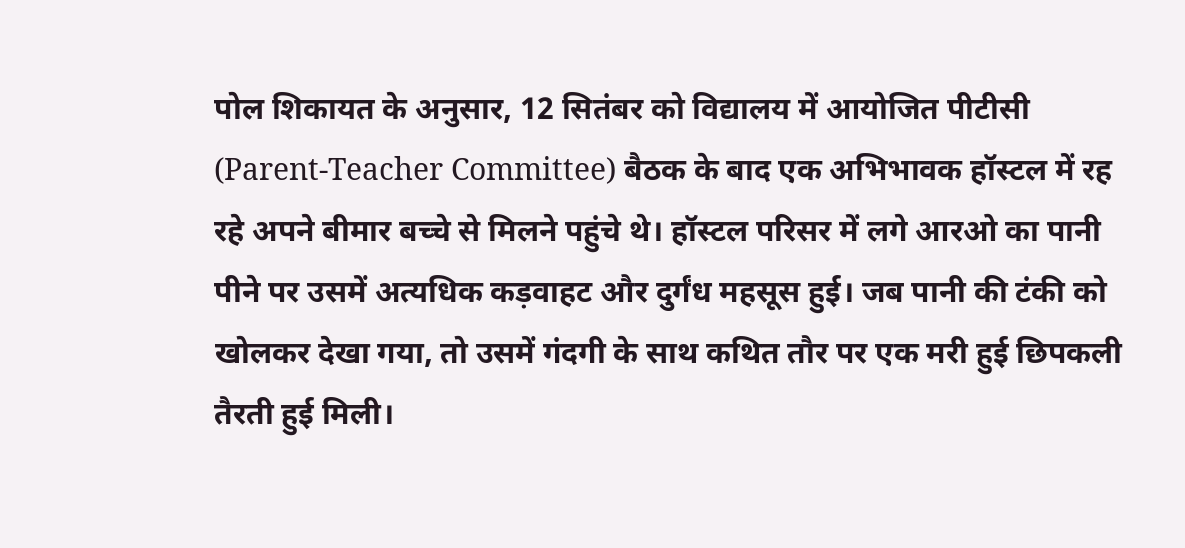पोल शिकायत के अनुसार, 12 सितंबर को विद्यालय में आयोजित पीटीसी (Parent-Teacher Committee) बैठक के बाद एक अभिभावक हॉस्टल में रह रहे अपने बीमार बच्चे से मिलने पहुंचे थे। हॉस्टल परिसर में लगे आरओ का पानी पीने पर उसमें अत्यधिक कड़वाहट और दुर्गंध महसूस हुई। जब पानी की टंकी को खोलकर देखा गया, तो उसमें गंदगी के साथ कथित तौर पर एक मरी हुई छिपकली तैरती हुई मिली।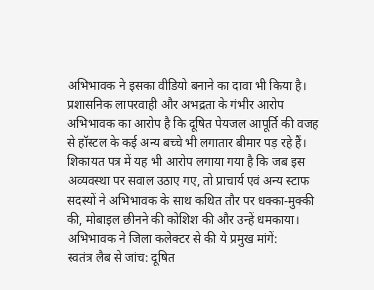अभिभावक ने इसका वीडियो बनाने का दावा भी किया है।
प्रशासनिक लापरवाही और अभद्रता के गंभीर आरोप अभिभावक का आरोप है कि दूषित पेयजल आपूर्ति की वजह से हॉस्टल के कई अन्य बच्चे भी लगातार बीमार पड़ रहे हैं। शिकायत पत्र में यह भी आरोप लगाया गया है कि जब इस अव्यवस्था पर सवाल उठाए गए, तो प्राचार्य एवं अन्य स्टाफ सदस्यों ने अभिभावक के साथ कथित तौर पर धक्का-मुक्की की, मोबाइल छीनने की कोशिश की और उन्हें धमकाया।
अभिभावक ने जिला कलेक्टर से की ये प्रमुख मांगें:
स्वतंत्र लैब से जांच: दूषित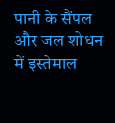पानी के सैंपल और जल शोधन में इस्तेमाल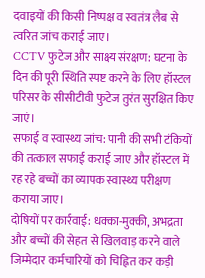दवाइयों की किसी निष्पक्ष व स्वतंत्र लैब से त्वरित जांच कराई जाए।
CCTV फुटेज और साक्ष्य संरक्षण: घटना के दिन की पूरी स्थिति स्पष्ट करने के लिए हॉस्टल परिसर के सीसीटीवी फुटेज तुरंत सुरक्षित किए जाएं।
सफाई व स्वास्थ्य जांच: पानी की सभी टंकियों की तत्काल सफाई कराई जाए और हॉस्टल में रह रहे बच्चों का व्यापक स्वास्थ्य परीक्षण कराया जाए।
दोषियों पर कार्रवाई: धक्का-मुक्की, अभद्रता और बच्चों की सेहत से खिलवाड़ करने वाले जिम्मेदार कर्मचारियों को चिह्नित कर कड़ी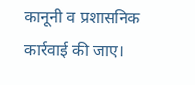कानूनी व प्रशासनिक कार्रवाई की जाए।